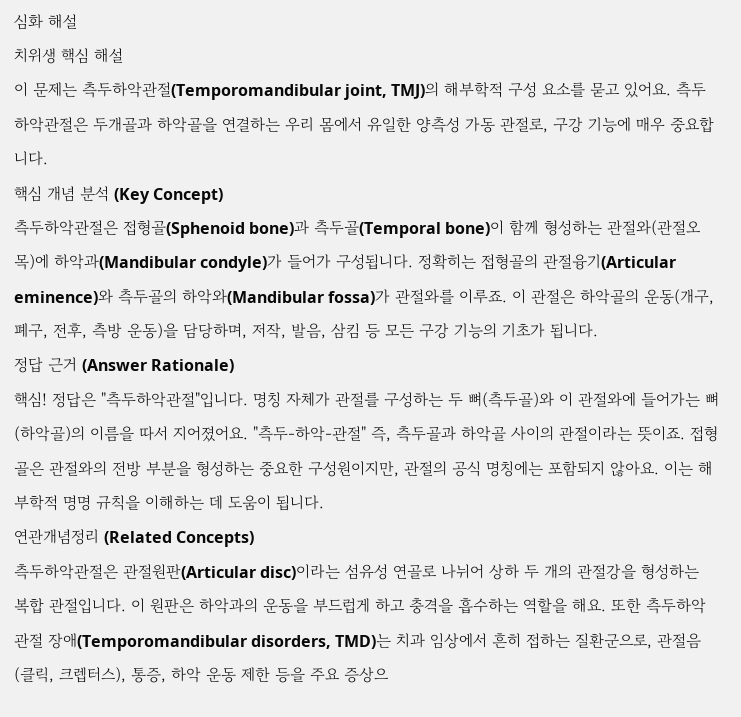심화 해설
치위생 핵심 해설
이 문제는 측두하악관절(Temporomandibular joint, TMJ)의 해부학적 구성 요소를 묻고 있어요. 측두하악관절은 두개골과 하악골을 연결하는 우리 몸에서 유일한 양측성 가동 관절로, 구강 기능에 매우 중요합니다.
핵심 개념 분석 (Key Concept)
측두하악관절은 접형골(Sphenoid bone)과 측두골(Temporal bone)이 함께 형성하는 관절와(관절오목)에 하악과(Mandibular condyle)가 들어가 구성됩니다. 정확히는 접형골의 관절융기(Articular eminence)와 측두골의 하악와(Mandibular fossa)가 관절와를 이루죠. 이 관절은 하악골의 운동(개구, 폐구, 전후, 측방 운동)을 담당하며, 저작, 발음, 삼킴 등 모든 구강 기능의 기초가 됩니다.
정답 근거 (Answer Rationale)
핵심! 정답은 "측두하악관절"입니다. 명칭 자체가 관절를 구성하는 두 뼈(측두골)와 이 관절와에 들어가는 뼈(하악골)의 이름을 따서 지어졌어요. "측두-하악-관절" 즉, 측두골과 하악골 사이의 관절이라는 뜻이죠. 접형골은 관절와의 전방 부분을 형성하는 중요한 구성원이지만, 관절의 공식 명칭에는 포함되지 않아요. 이는 해부학적 명명 규칙을 이해하는 데 도움이 됩니다.
연관개념정리 (Related Concepts)
측두하악관절은 관절원판(Articular disc)이라는 섬유성 연골로 나뉘어 상하 두 개의 관절강을 형성하는 복합 관절입니다. 이 원판은 하악과의 운동을 부드럽게 하고 충격을 흡수하는 역할을 해요. 또한 측두하악관절 장애(Temporomandibular disorders, TMD)는 치과 임상에서 흔히 접하는 질환군으로, 관절음(클릭, 크렙터스), 통증, 하악 운동 제한 등을 주요 증상으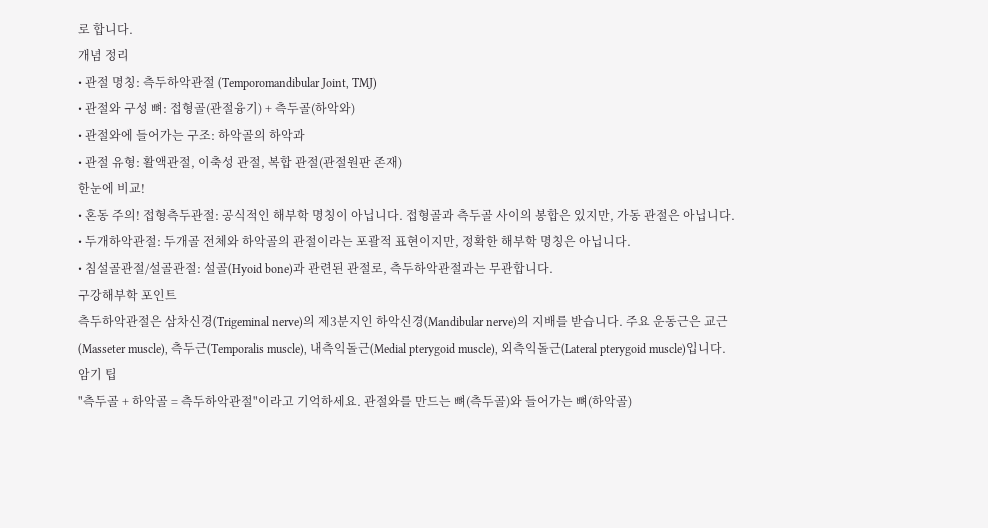로 합니다.
개념 정리
• 관절 명칭: 측두하악관절 (Temporomandibular Joint, TMJ)
• 관절와 구성 뼈: 접형골(관절융기) + 측두골(하악와)
• 관절와에 들어가는 구조: 하악골의 하악과
• 관절 유형: 활액관절, 이축성 관절, 복합 관절(관절원판 존재)
한눈에 비교!
• 혼동 주의! 접형측두관절: 공식적인 해부학 명칭이 아닙니다. 접형골과 측두골 사이의 봉합은 있지만, 가동 관절은 아닙니다.
• 두개하악관절: 두개골 전체와 하악골의 관절이라는 포괄적 표현이지만, 정확한 해부학 명칭은 아닙니다.
• 침설골관절/설골관절: 설골(Hyoid bone)과 관련된 관절로, 측두하악관절과는 무관합니다.
구강해부학 포인트
측두하악관절은 삼차신경(Trigeminal nerve)의 제3분지인 하악신경(Mandibular nerve)의 지배를 받습니다. 주요 운동근은 교근(Masseter muscle), 측두근(Temporalis muscle), 내측익돌근(Medial pterygoid muscle), 외측익돌근(Lateral pterygoid muscle)입니다.
암기 팁
"측두골 + 하악골 = 측두하악관절"이라고 기억하세요. 관절와를 만드는 뼈(측두골)와 들어가는 뼈(하악골)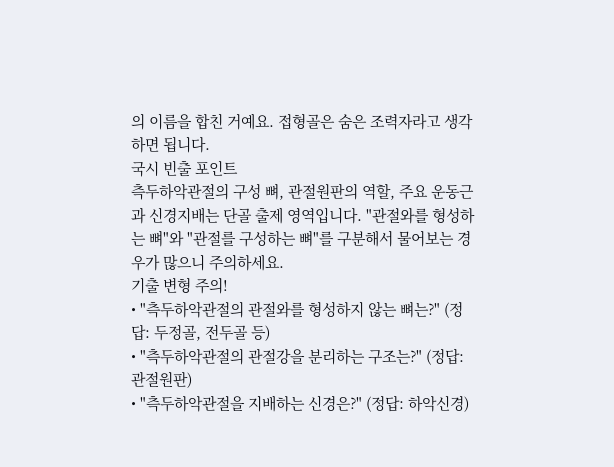의 이름을 합친 거예요. 접형골은 숨은 조력자라고 생각하면 됩니다.
국시 빈출 포인트
측두하악관절의 구성 뼈, 관절원판의 역할, 주요 운동근과 신경지배는 단골 출제 영역입니다. "관절와를 형성하는 뼈"와 "관절를 구성하는 뼈"를 구분해서 물어보는 경우가 많으니 주의하세요.
기출 변형 주의!
• "측두하악관절의 관절와를 형성하지 않는 뼈는?" (정답: 두정골, 전두골 등)
• "측두하악관절의 관절강을 분리하는 구조는?" (정답: 관절원판)
• "측두하악관절을 지배하는 신경은?" (정답: 하악신경)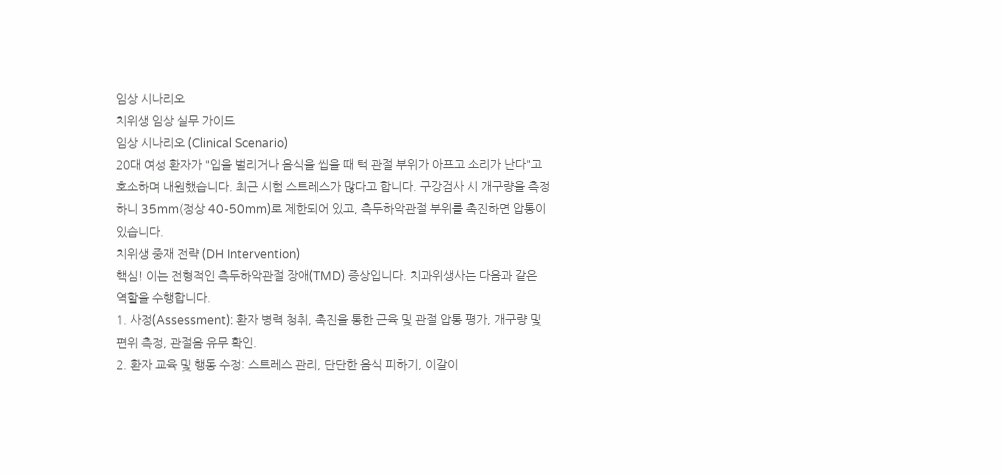임상 시나리오
치위생 임상 실무 가이드
임상 시나리오 (Clinical Scenario)
20대 여성 환자가 "입을 벌리거나 음식을 씹을 때 턱 관절 부위가 아프고 소리가 난다"고 호소하며 내원했습니다. 최근 시험 스트레스가 많다고 합니다. 구강검사 시 개구량을 측정하니 35mm(정상 40-50mm)로 제한되어 있고, 측두하악관절 부위를 촉진하면 압통이 있습니다.
치위생 중재 전략 (DH Intervention)
핵심! 이는 전형적인 측두하악관절 장애(TMD) 증상입니다. 치과위생사는 다음과 같은 역할을 수행합니다.
1. 사정(Assessment): 환자 병력 청취, 촉진을 통한 근육 및 관절 압통 평가, 개구량 및 편위 측정, 관절음 유무 확인.
2. 환자 교육 및 행동 수정: 스트레스 관리, 단단한 음식 피하기, 이갈이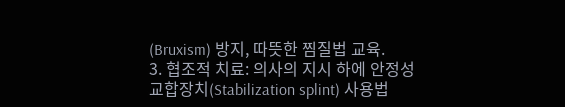(Bruxism) 방지, 따뜻한 찜질법 교육.
3. 협조적 치료: 의사의 지시 하에 안정성 교합장치(Stabilization splint) 사용법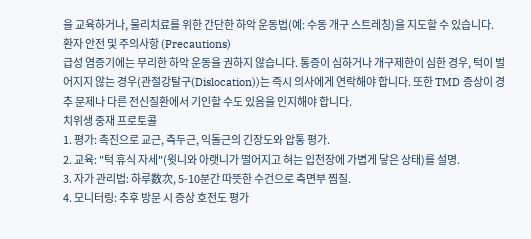을 교육하거나, 물리치료를 위한 간단한 하악 운동법(예: 수동 개구 스트레칭)을 지도할 수 있습니다.
환자 안전 및 주의사항 (Precautions)
급성 염증기에는 무리한 하악 운동을 권하지 않습니다. 통증이 심하거나 개구제한이 심한 경우, 턱이 벌어지지 않는 경우(관절강탈구(Dislocation))는 즉시 의사에게 연락해야 합니다. 또한 TMD 증상이 경추 문제나 다른 전신질환에서 기인할 수도 있음을 인지해야 합니다.
치위생 중재 프로토콜
1. 평가: 촉진으로 교근, 측두근, 익돌근의 긴장도와 압통 평가.
2. 교육: "턱 휴식 자세"(윗니와 아랫니가 떨어지고 혀는 입천장에 가볍게 닿은 상태)를 설명.
3. 자가 관리법: 하루数次, 5-10분간 따뜻한 수건으로 측면부 찜질.
4. 모니터링: 추후 방문 시 증상 호전도 평가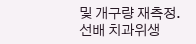및 개구량 재측정.
선배 치과위생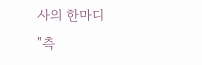사의 한마디
"측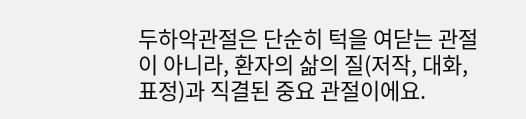두하악관절은 단순히 턱을 여닫는 관절이 아니라, 환자의 삶의 질(저작, 대화, 표정)과 직결된 중요 관절이에요.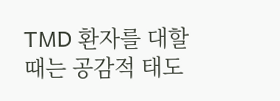TMD 환자를 대할 때는 공감적 태도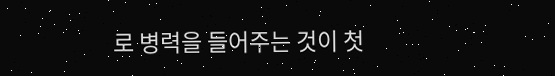로 병력을 들어주는 것이 첫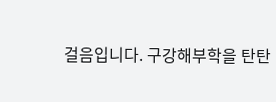걸음입니다. 구강해부학을 탄탄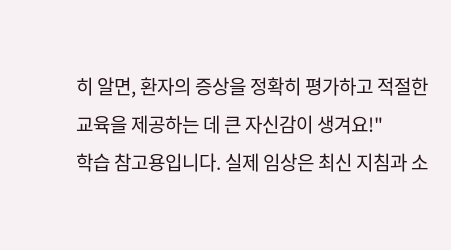히 알면, 환자의 증상을 정확히 평가하고 적절한 교육을 제공하는 데 큰 자신감이 생겨요!"
학습 참고용입니다. 실제 임상은 최신 지침과 소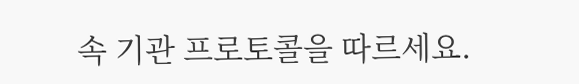속 기관 프로토콜을 따르세요.